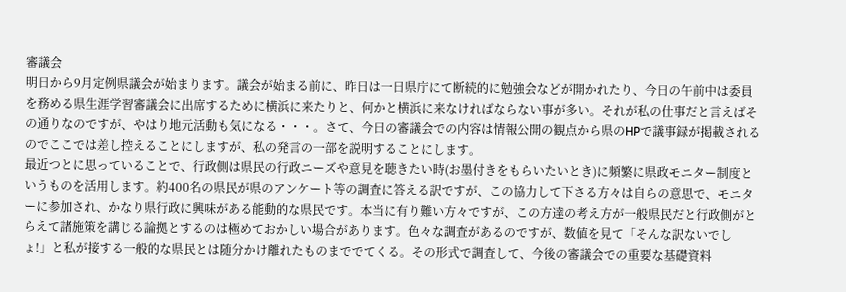審議会
明日から9月定例県議会が始まります。議会が始まる前に、昨日は一日県庁にて断続的に勉強会などが開かれたり、今日の午前中は委員を務める県生涯学習審議会に出席するために横浜に来たりと、何かと横浜に来なければならない事が多い。それが私の仕事だと言えばその通りなのですが、やはり地元活動も気になる・・・。さて、今日の審議会での内容は情報公開の観点から県のHPで議事録が掲載されるのでここでは差し控えることにしますが、私の発言の一部を説明することにします。
最近つとに思っていることで、行政側は県民の行政ニーズや意見を聴きたい時(お墨付きをもらいたいとき)に頻繁に県政モニター制度というものを活用します。約400名の県民が県のアンケート等の調査に答える訳ですが、この協力して下さる方々は自らの意思で、モニターに参加され、かなり県行政に興味がある能動的な県民です。本当に有り難い方々ですが、この方達の考え方が一般県民だと行政側がとらえて諸施策を講じる論拠とするのは極めておかしい場合があります。色々な調査があるのですが、数値を見て「そんな訳ないでしょ!」と私が接する一般的な県民とは随分かけ離れたものまででてくる。その形式で調査して、今後の審議会での重要な基礎資料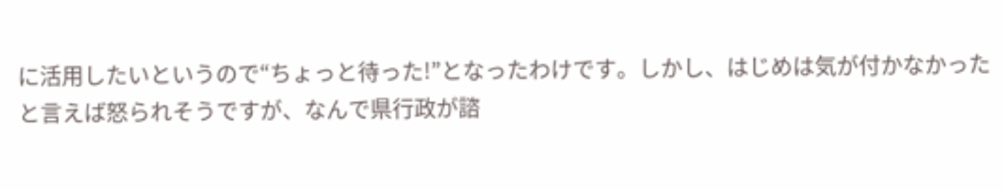に活用したいというので“ちょっと待った!”となったわけです。しかし、はじめは気が付かなかったと言えば怒られそうですが、なんで県行政が諮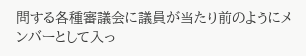問する各種審議会に議員が当たり前のようにメンバーとして入っ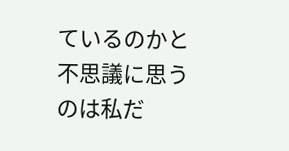ているのかと不思議に思うのは私だ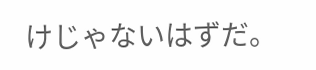けじゃないはずだ。